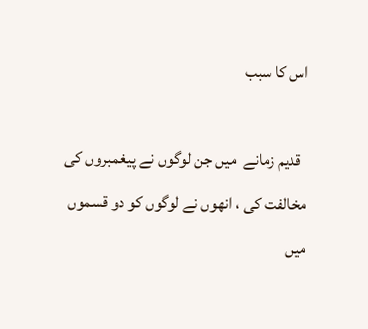اس کا سبب

  قدیم زمانے  میں جن لوگوں نے پیغمبروں کی مخالفت کی ، انھوں نے لوگوں کو دو قسموں میں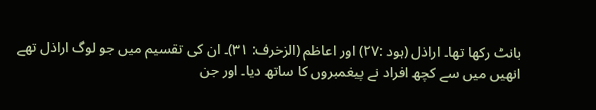بانٹ رکھا تھا۔ اراذل (ہود :۲۷) اور اعاظم (الزخرف: ۳۱)۔ ان کی تقسیم میں جو لوگ اراذل تھے انھیں میں سے کچھ افراد نے پیغمبروں کا ساتھ دیا۔ اور جن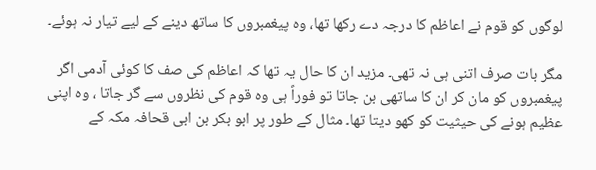لوگوں کو قوم نے اعاظم کا درجہ دے رکھا تھا، وہ پیغمبروں کا ساتھ دینے کے لیے تیار نہ ہوئے۔

مگر بات صرف اتنی ہی نہ تھی۔ مزید ان کا حال یہ تھا کہ اعاظم کی صف کا کوئی آدمی اگر پیغمبروں کو مان کر ان کا ساتھی بن جاتا تو فوراً ہی وہ قوم کی نظروں سے گر جاتا ، وہ اپنی عظیم ہونے کی حیثیت کو کھو دیتا تھا۔ مثال کے طور پر ابو بکر بن ابی قحافہ مکہ کے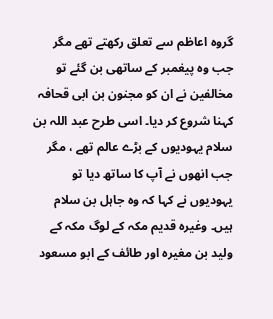گروہ اعاظم سے تعلق رکھتے تھے مگر جب وہ پیغمبر کے ساتھی بن گئے تو مخالفین نے ان کو مجنون بن ابی قحافہ کہنا شروع کر دیا۔ اسی طرح عبد اللہ بن سلام یہودیوں کے بڑے عالم تھے ، مگر جب انھوں نے آپ کا ساتھ دیا تو یہودیوں نے کہا کہ وہ جاہل بن سلام ہیں۔ وغیرہ قدیم مکہ کے لوگ مکہ کے ولید بن مغیرہ اور طائف کے ابو مسعود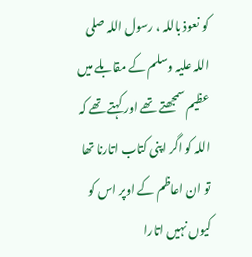کو نعوذ باللہ ، رسول اللہ صلی اللہ علیہ وسلم کے مقابلے میں عظیم سمجھتے تھے اور کہتے تھے کہ اللہ کو اگر اپنی کتاب اتارنا تھا تو ان اعاظم کے اوپر اس کو کیوں نہیں اتارا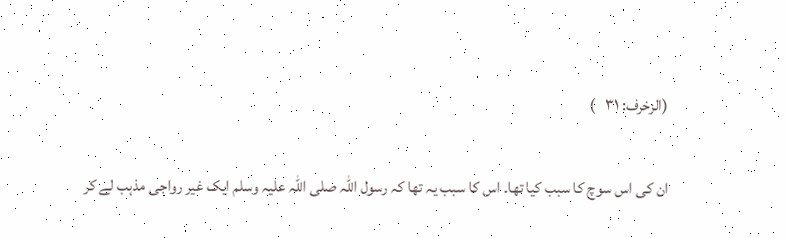(الزخرف: ۳۱   )

ان کی اس سوچ کا سبب کیا تھا۔ اس کا سبب یہ تھا کہ رسول اللہ صلی اللہ علیہ وسلم ایک غیر رواجی مذہب لے کر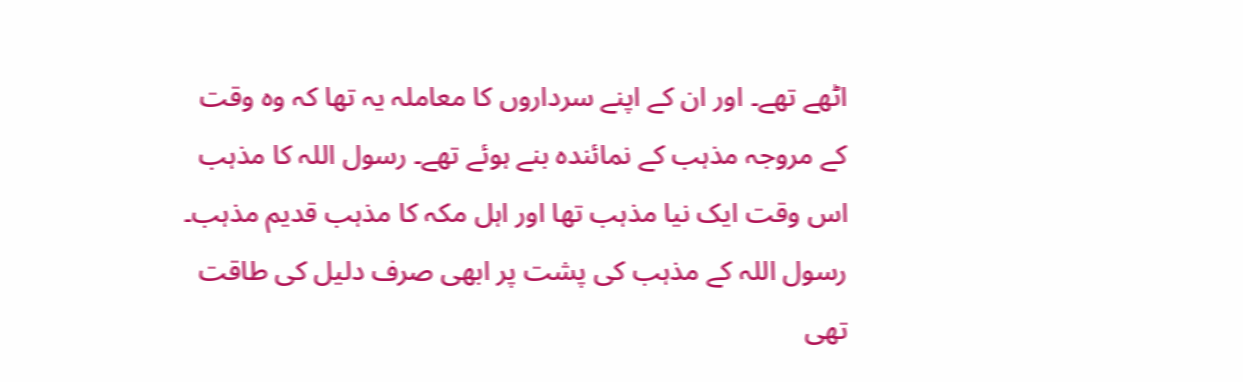اٹھے تھے۔ اور ان کے اپنے سرداروں کا معاملہ یہ تھا کہ وہ وقت کے مروجہ مذہب کے نمائندہ بنے ہوئے تھے۔ رسول اللہ کا مذہب اس وقت ایک نیا مذہب تھا اور اہل مکہ کا مذہب قدیم مذہب۔ رسول اللہ کے مذہب کی پشت پر ابھی صرف دلیل کی طاقت تھی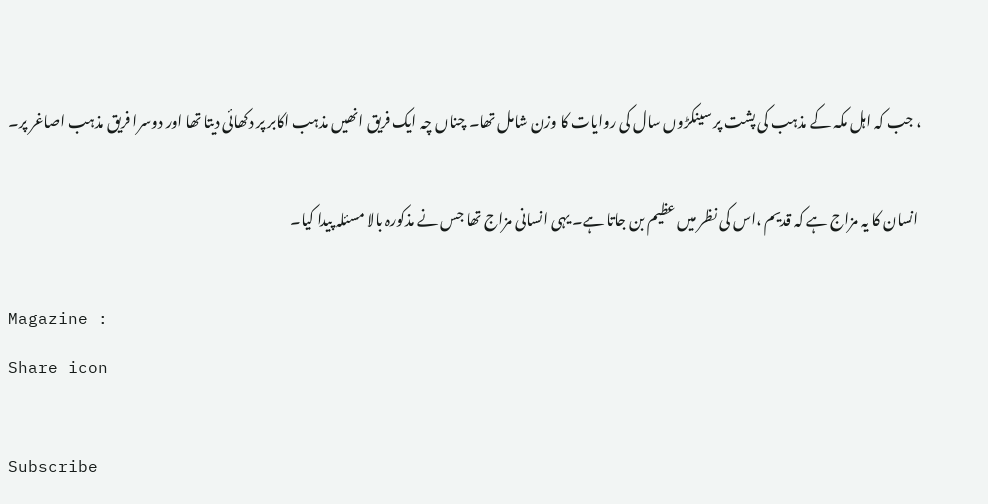، جب کہ اہل مکہ کے مذہب کی پشت پر سینکڑوں سال کی روایات کا وزن شامل تھا۔ چناں چہ ایک فریق انھیں مذہب اکابر پر دکھائی دیتا تھا اور دوسرا فریق مذہب اصاغر پر۔

 انسان کا یہ مزاج ہے کہ قدیم ،اس کی نظر میں عظیم بن جاتا ہے۔ یہی انسانی مزاج تھا جس نے مذکورہ بالا مسئلہ پیدا کیا۔

Magazine :
Share icon

Subscribe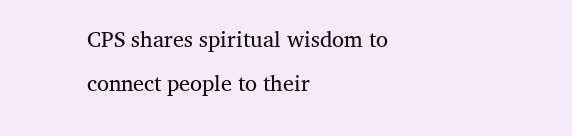CPS shares spiritual wisdom to connect people to their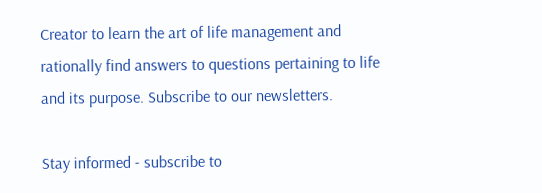Creator to learn the art of life management and rationally find answers to questions pertaining to life and its purpose. Subscribe to our newsletters.

Stay informed - subscribe to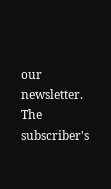our newsletter.
The subscriber's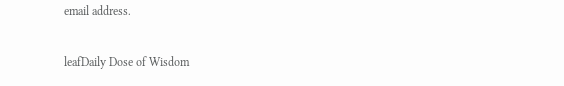email address.

leafDaily Dose of Wisdom